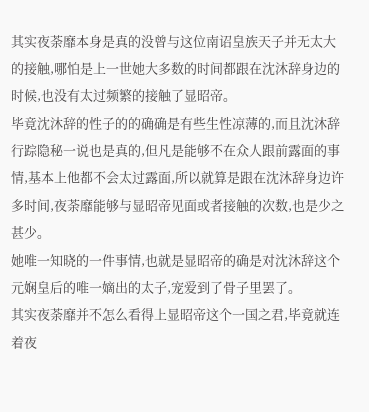其实夜荼靡本身是真的没曾与这位南诏皇族天子并无太大的接触,哪怕是上一世她大多数的时间都跟在沈沐辞身边的时候,也没有太过频繁的接触了显昭帝。
毕竟沈沐辞的性子的的确确是有些生性凉薄的,而且沈沐辞行踪隐秘一说也是真的,但凡是能够不在众人跟前露面的事情,基本上他都不会太过露面,所以就算是跟在沈沐辞身边许多时间,夜荼靡能够与显昭帝见面或者接触的次数,也是少之甚少。
她唯一知晓的一件事情,也就是显昭帝的确是对沈沐辞这个元娴皇后的唯一嫡出的太子,宠爱到了骨子里罢了。
其实夜荼靡并不怎么看得上显昭帝这个一国之君,毕竟就连着夜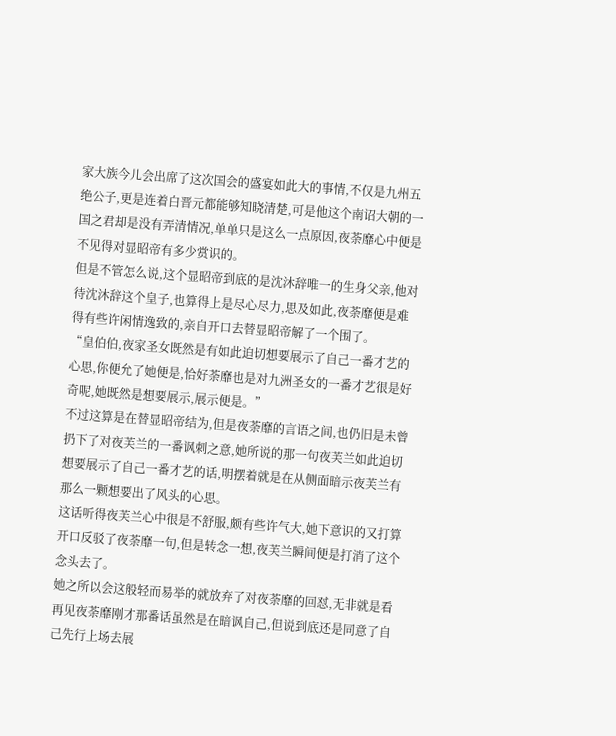家大族今儿会出席了这次国会的盛宴如此大的事情,不仅是九州五绝公子,更是连着白晋元都能够知晓清楚,可是他这个南诏大朝的一国之君却是没有弄清情况,单单只是这么一点原因,夜荼靡心中便是不见得对显昭帝有多少赏识的。
但是不管怎么说,这个显昭帝到底的是沈沐辞唯一的生身父亲,他对待沈沐辞这个皇子,也算得上是尽心尽力,思及如此,夜荼靡便是难得有些许闲情逸致的,亲自开口去替显昭帝解了一个围了。
“皇伯伯,夜家圣女既然是有如此迫切想要展示了自己一番才艺的心思,你便允了她便是,恰好荼靡也是对九洲圣女的一番才艺很是好奇呢,她既然是想要展示,展示便是。”
不过这算是在替显昭帝结为,但是夜荼靡的言语之间,也仍旧是未曾扔下了对夜芙兰的一番讽刺之意,她所说的那一句夜芙兰如此迫切想要展示了自己一番才艺的话,明摆着就是在从侧面暗示夜芙兰有那么一颗想要出了风头的心思。
这话听得夜芙兰心中很是不舒服,颇有些许气大,她下意识的又打算开口反驳了夜荼靡一句,但是转念一想,夜芙兰瞬间便是打消了这个念头去了。
她之所以会这般轻而易举的就放弃了对夜荼靡的回怼,无非就是看再见夜荼靡刚才那番话虽然是在暗讽自己,但说到底还是同意了自己先行上场去展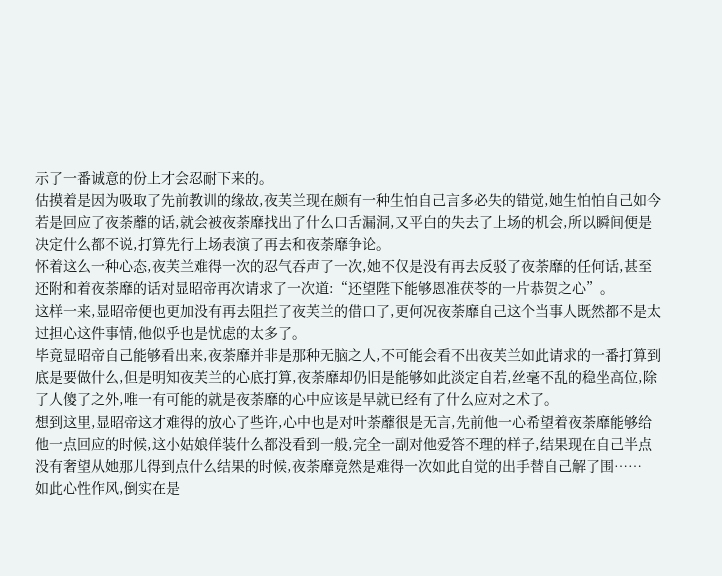示了一番诚意的份上才会忍耐下来的。
估摸着是因为吸取了先前教训的缘故,夜芙兰现在颇有一种生怕自己言多必失的错觉,她生怕怕自己如今若是回应了夜荼蘼的话,就会被夜荼靡找出了什么口舌漏洞,又平白的失去了上场的机会,所以瞬间便是决定什么都不说,打算先行上场表演了再去和夜荼靡争论。
怀着这么一种心态,夜芙兰难得一次的忍气吞声了一次,她不仅是没有再去反驳了夜荼靡的任何话,甚至还附和着夜荼靡的话对显昭帝再次请求了一次道:“还望陛下能够恩准茯苓的一片恭贺之心”。
这样一来,显昭帝便也更加没有再去阻拦了夜芙兰的借口了,更何况夜荼靡自己这个当事人既然都不是太过担心这件事情,他似乎也是忧虑的太多了。
毕竟显昭帝自己能够看出来,夜荼靡并非是那种无脑之人,不可能会看不出夜芙兰如此请求的一番打算到底是要做什么,但是明知夜芙兰的心底打算,夜荼靡却仍旧是能够如此淡定自若,丝毫不乱的稳坐高位,除了人傻了之外,唯一有可能的就是夜荼靡的心中应该是早就已经有了什么应对之术了。
想到这里,显昭帝这才难得的放心了些许,心中也是对叶荼蘼很是无言,先前他一心希望着夜荼靡能够给他一点回应的时候,这小姑娘佯装什么都没看到一般,完全一副对他爱答不理的样子,结果现在自己半点没有奢望从她那儿得到点什么结果的时候,夜荼靡竟然是难得一次如此自觉的出手替自己解了围……
如此心性作风,倒实在是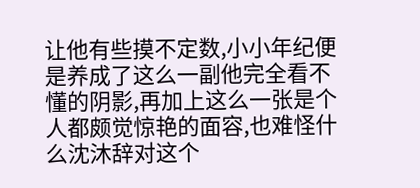让他有些摸不定数,小小年纪便是养成了这么一副他完全看不懂的阴影,再加上这么一张是个人都颇觉惊艳的面容,也难怪什么沈沐辞对这个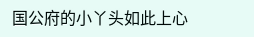国公府的小丫头如此上心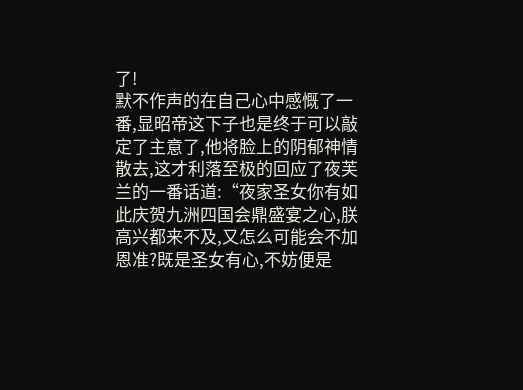了!
默不作声的在自己心中感慨了一番,显昭帝这下子也是终于可以敲定了主意了,他将脸上的阴郁神情散去,这才利落至极的回应了夜芙兰的一番话道:“夜家圣女你有如此庆贺九洲四国会鼎盛宴之心,朕高兴都来不及,又怎么可能会不加恩准?既是圣女有心,不妨便是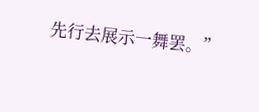先行去展示一舞罢。”